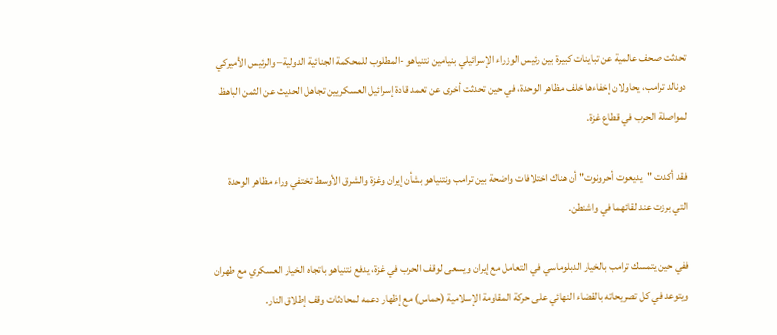تحدثت صحف عالمية عن تباينات كبيرة بين رئيس الوزراء الإسرائيلي بنيامين نتنياهو -المطلوب للمحكمة الجنائية الدولية– والرئيس الأميركي دونالد ترامب، يحاولان إخفاءها خلف مظاهر الوحدة، في حين تحدثت أخرى عن تعمد قادة إسرائيل العسكريين تجاهل الحديث عن الثمن الباهظ لمواصلة الحرب في قطاع غزة.

فقد أكدت "يديعوت أحرونوت" أن هناك اختلافات واضحة بين ترامب ونتنياهو بشأن إيران وغزة والشرق الأوسط تختفي وراء مظاهر الوحدة التي برزت عند لقائهما في واشنطن.

ففي حين يتمسك ترامب بالخيار الدبلوماسي في التعامل مع إيران ويسعى لوقف الحرب في غزة، يدفع نتنياهو باتجاه الخيار العسكري مع طهران ويتوعد في كل تصريحاته بالقضاء النهائي على حركة المقاومة الإسلامية (حماس) مع إظهار دعمه لمحادثات وقف إطلاق النار.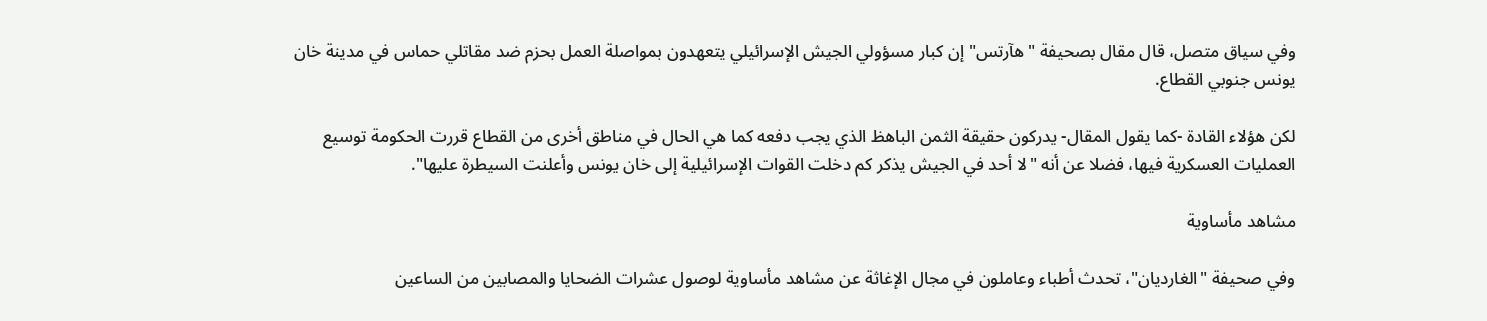وفي سياق متصل، قال مقال بصحيفة "هآرتس" إن كبار مسؤولي الجيش الإسرائيلي يتعهدون بمواصلة العمل بحزم ضد مقاتلي حماس في مدينة خان يونس جنوبي القطاع.

لكن هؤلاء القادة -كما يقول المقال- يدركون حقيقة الثمن الباهظ الذي يجب دفعه كما هي الحال في مناطق أخرى من القطاع قررت الحكومة توسيع العمليات العسكرية فيها، فضلا عن أنه "لا أحد في الجيش يذكر كم دخلت القوات الإسرائيلية إلى خان يونس وأعلنت السيطرة عليها".

مشاهد مأساوية

وفي صحيفة "الغارديان"، تحدث أطباء وعاملون في مجال الإغاثة عن مشاهد مأساوية لوصول عشرات الضحايا والمصابين من الساعين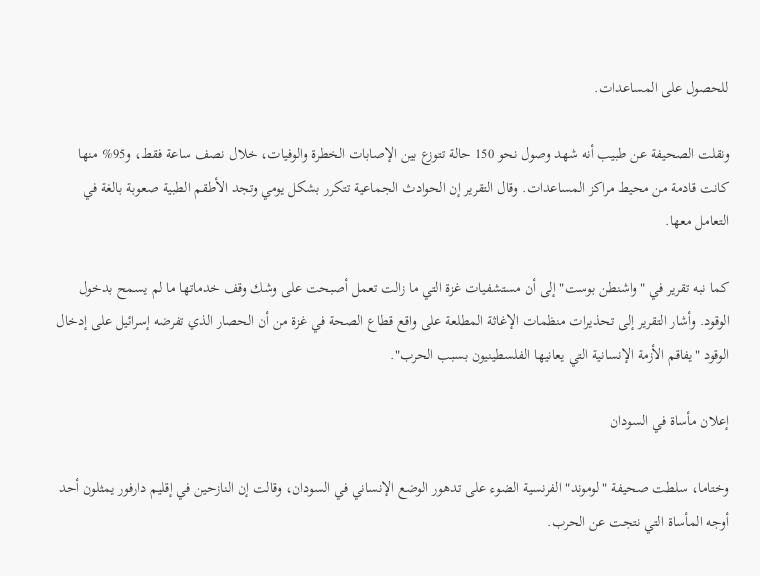للحصول على المساعدات.

ونقلت الصحيفة عن طبيب أنه شهد وصول نحو 150 حالة تتوزع بين الإصابات الخطرة والوفيات، خلال نصف ساعة فقط، و95% منها كانت قادمة من محيط مراكز المساعدات. وقال التقرير إن الحوادث الجماعية تتكرر بشكل يومي وتجد الأطقم الطبية صعوبة بالغة في التعامل معها.

كما نبه تقرير في "واشنطن بوست" إلى أن مستشفيات غزة التي ما زالت تعمل أصبحت على وشك وقف خدماتها ما لم يسمح بدخول الوقود. وأشار التقرير إلى تحذيرات منظمات الإغاثة المطلعة على واقع قطاع الصحة في غزة من أن الحصار الذي تفرضه إسرائيل على إدخال الوقود "يفاقم الأزمة الإنسانية التي يعانيها الفلسطينيون بسبب الحرب".

إعلان مأساة في السودان

وختاما، سلطت صحيفة "لوموند" الفرنسية الضوء على تدهور الوضع الإنساني في السودان، وقالت إن النازحين في إقليم دارفور يمثلون أحد أوجه المأساة التي نتجت عن الحرب.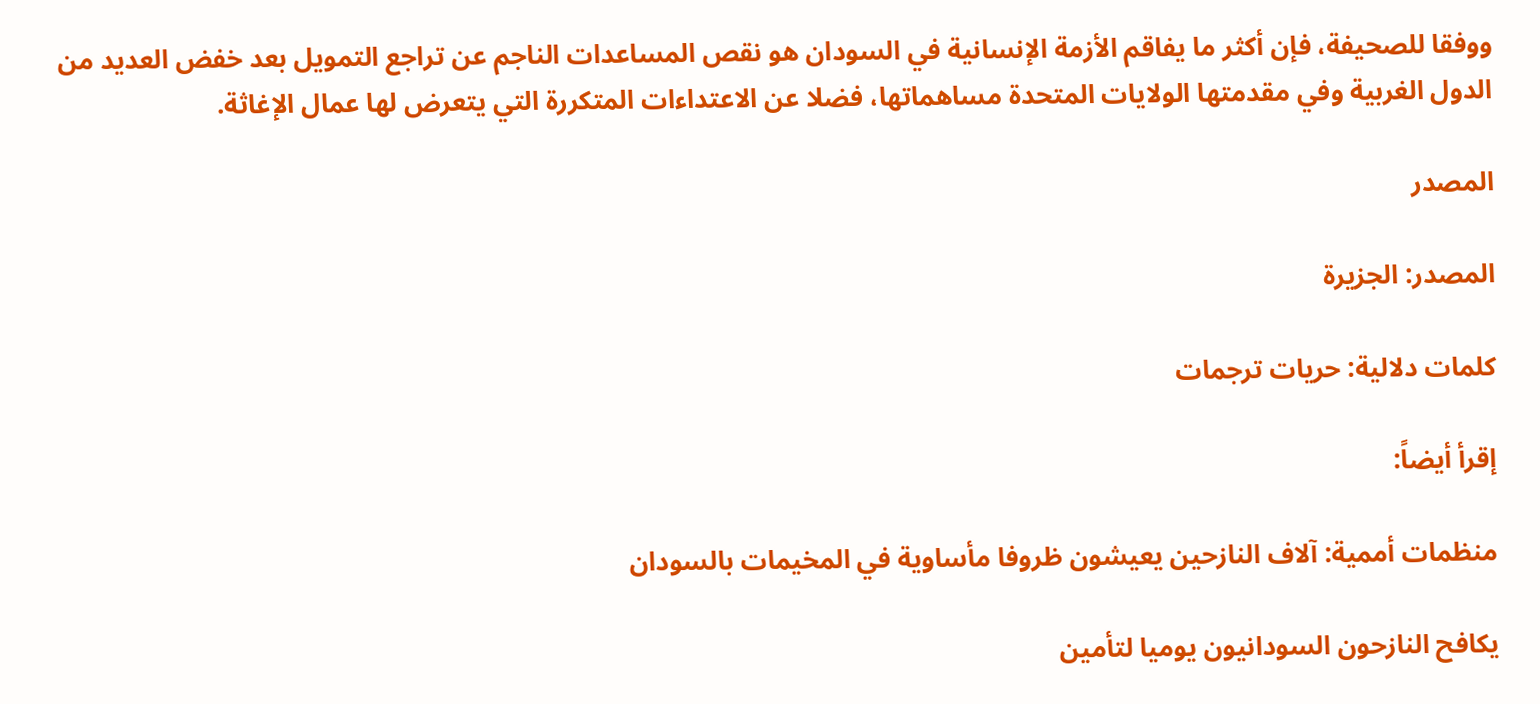ووفقا للصحيفة، فإن أكثر ما يفاقم الأزمة الإنسانية في السودان هو نقص المساعدات الناجم عن تراجع التمويل بعد خفض العديد من الدول الغربية وفي مقدمتها الولايات المتحدة مساهماتها، فضلا عن الاعتداءات المتكررة التي يتعرض لها عمال الإغاثة.

المصدر

المصدر: الجزيرة

كلمات دلالية: حريات ترجمات

إقرأ أيضاً:

منظمات أممية: آلاف النازحين يعيشون ظروفا مأساوية في المخيمات بالسودان

يكافح النازحون السودانيون يوميا لتأمين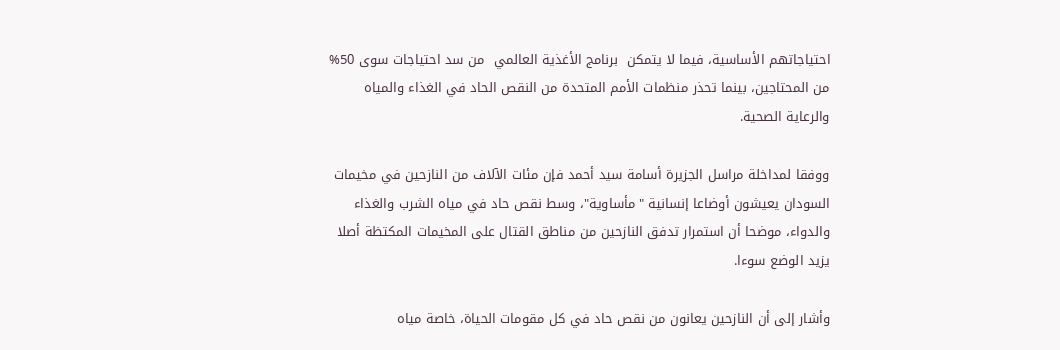احتياجاتهم الأساسية، فيما لا يتمكن  برنامج الأغذية العالمي  من سد احتياجات سوى 50% من المحتاجين، بينما تحذر منظمات الأمم المتحدة من النقص الحاد في الغذاء والمياه والرعاية الصحية.

ووفقا لمداخلة مراسل الجزيرة أسامة سيد أحمد فإن مئات الآلاف من النازحين في مخيمات السودان يعيشون أوضاعا إنسانية "مأساوية"، وسط نقص حاد في مياه الشرب والغذاء والدواء، موضحا أن استمرار تدفق النازحين من مناطق القتال على المخيمات المكتظة أصلا يزيد الوضع سوءا.

وأشار إلى أن النازحين يعانون من نقص حاد في كل مقومات الحياة، خاصة مياه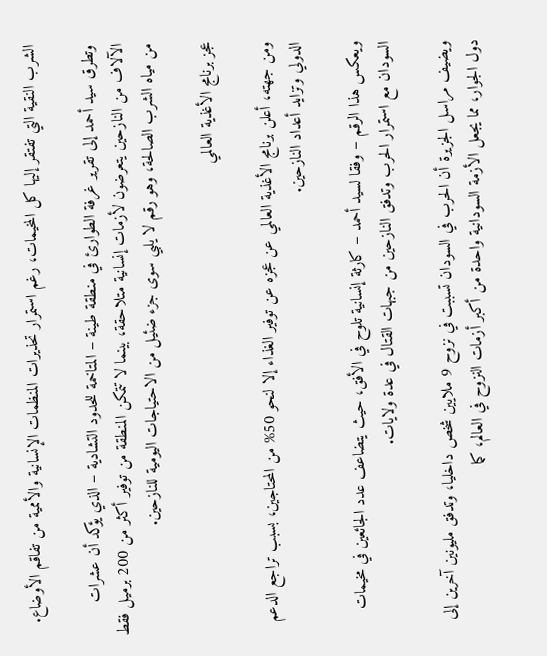الشرب النقية التي تفتقر إليها كل المخيمات، رغم استمرار تحذيرات المنظمات الإنسانية والأممية من تفاقم الأوضاع.

وتطرق سيد أحمد إلى تقرير غرفة الطوارئ في منطقة طينة – المتاخمة للحدود التشادية – الذي يؤكد أن عشرات الآلاف من النازحين يتعرضون لأزمات إنسانية متلاحقة، بينما لا تتمكن المنطقة من توفير أكثر من 200 برميل فقط من مياه الشرب الصالحة، وهو رقم لا يلبي سوى جزء ضئيل من الاحتياجات اليومية للنازحين.

عجز برنامج الأغذية العالمي

ومن جهته، أعلن برنامج الأغذية العالمي عن عجزه عن توفير الغذاء إلا لنحو 50% من المحتاجين، بسبب تراجع الدعم الدولي وتزايد أعداد النازحين.

ويعكس هذا الرقم – وفقا لسيد أحمد – كارثة إنسانية تلوح في الأفق، حيث يتضاعف عدد الجائعين في مخيمات السودان مع استمرار الحرب وتدفق النازحين من جبهات القتال في عدة ولايات.

ويضيف مراسل الجزيرة أن الحرب في السودان تسببت في نزوح 9 ملايين شخص داخليا، وتدفق مليونين آخرين إلى دول الجوار، مما يجعل الأزمة السودانية واحدة من أكبر أزمات النزوح في العالم، كما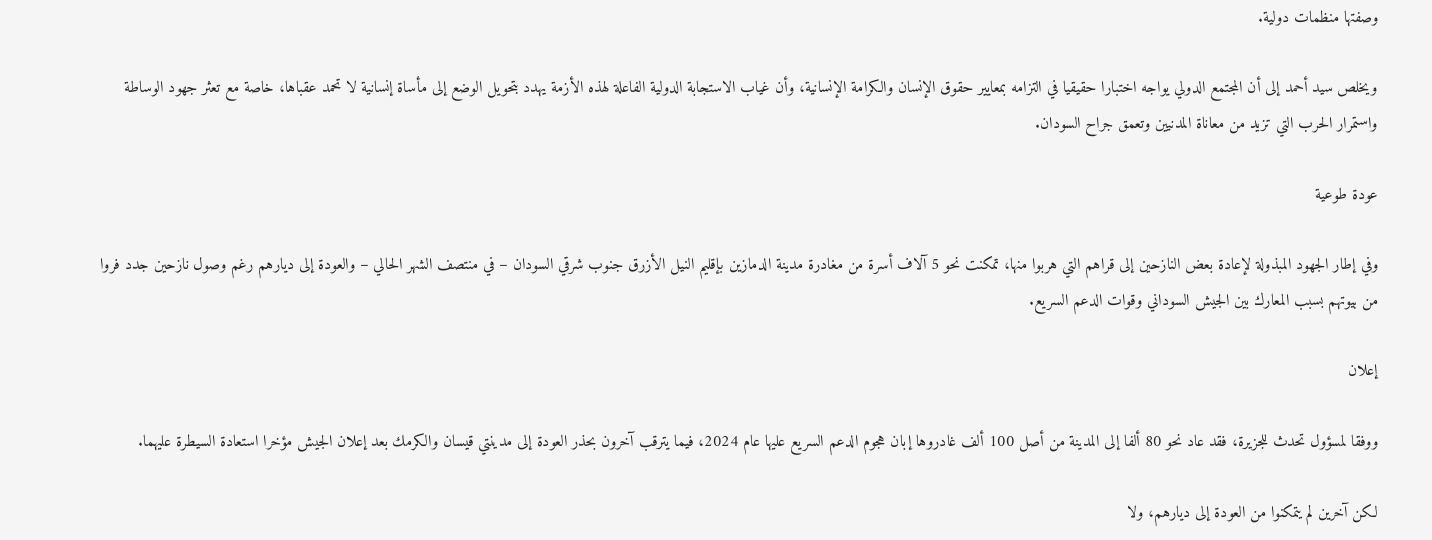وصفتها منظمات دولية.

ويخلص سيد أحمد إلى أن المجتمع الدولي يواجه اختبارا حقيقيا في التزامه بمعايير حقوق الإنسان والكرامة الإنسانية، وأن غياب الاستجابة الدولية الفاعلة لهذه الأزمة يهدد بتحويل الوضع إلى مأساة إنسانية لا تحمد عقباها، خاصة مع تعثر جهود الوساطة واستمرار الحرب التي تزيد من معاناة المدنيين وتعمق جراح السودان.

عودة طوعية

وفي إطار الجهود المبذولة لإعادة بعض النازحين إلى قراهم التي هربوا منها، تمكنت نحو 5 آلاف أسرة من مغادرة مدينة الدمازين بإقليم النيل الأزرق جنوب شرقي السودان – في منتصف الشهر الحالي – والعودة إلى ديارهم رغم وصول نازحين جدد فروا من بيوتهم بسبب المعارك بين الجيش السوداني وقوات الدعم السريع.

إعلان

ووفقا لمسؤول تحدث للجزيرة، فقد عاد نحو 80 ألفا إلى المدينة من أصل 100 ألف غادروها إبان هجوم الدعم السريع عليها عام 2024، فيما يترقب آخرون بحذر العودة إلى مدينتي قيسان والكرمك بعد إعلان الجيش مؤخرا استعادة السيطرة عليهما.

لكن آخرين لم يتمكنوا من العودة إلى ديارهم، ولا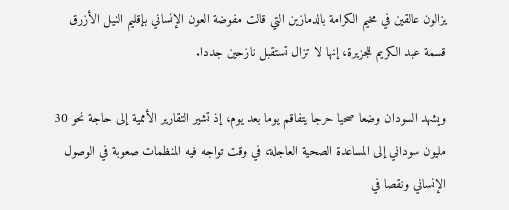يزالون عالقين في مخيم الكرامة بالدمازين التي قالت مفوضة العون الإنساني بإقليم النيل الأزرق قسمة عبد الكريم للجزيرة، إنها لا تزال تستقبل نازحين جددا.

ويشهد السودان وضعا صحيا حرجا يتفاقم يوما بعد يوم، إذ تشير التقارير الأممية إلى حاجة نحو 30 مليون سوداني إلى المساعدة الصحية العاجلة، في وقت تواجه فيه المنظمات صعوبة في الوصول الإنساني ونقصا في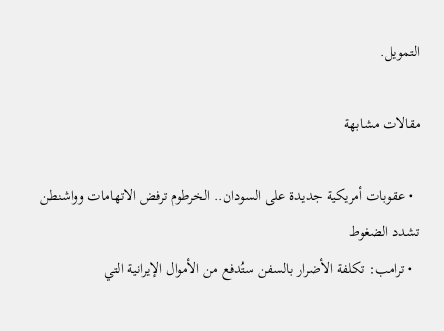التمويل.

مقالات مشابهة

  • عقوبات أمريكية جديدة على السودان.. الخرطوم ترفض الاتهامات وواشنطن تشدد الضغوط
  • ترامب: تكلفة الأضرار بالسفن ستُدفع من الأموال الإيرانية التي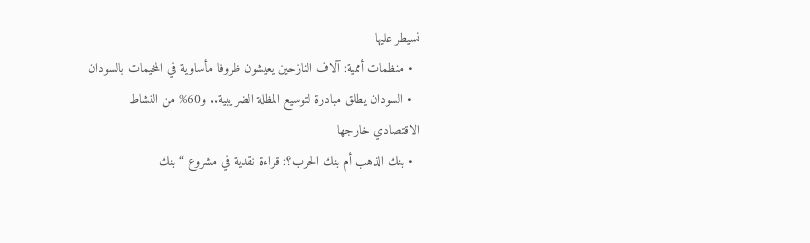نسيطر عليها
  • منظمات أممية: آلاف النازحين يعيشون ظروفا مأساوية في المخيمات بالسودان
  • السودان يطلق مبادرة لتوسيع المظلة الضريبية.. و60% من النشاط الاقتصادي خارجها
  • بنك الذهب أم بنك الحرب؟: قراءة نقدية في مشروع “بنك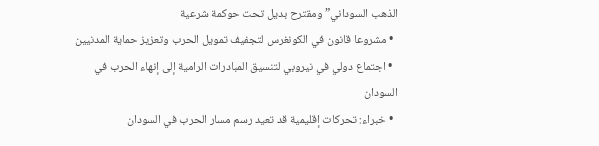الذهب السوداني” ومقترح بديل تحت حوكمة شرعية
  • مشروعا قانون في الكونغرس لتجفيف تمويل الحرب وتعزيز حماية المدنيين
  • اجتماع دولي في نيروبي لتنسيق المبادرات الرامية إلى إنهاء الحرب في السودان
  • خبراء: تحركات إقليمية قد تعيد رسم مسار الحرب في السودان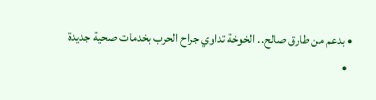• بدعم من طارق صالح.. الخوخة تداوي جراح الحرب بخدمات صحية جديدة
  •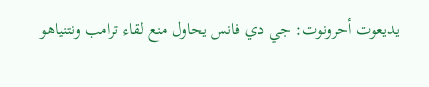يديعوت أحرونوت: جي دي فانس يحاول منع لقاء ترامب ونتنياهو